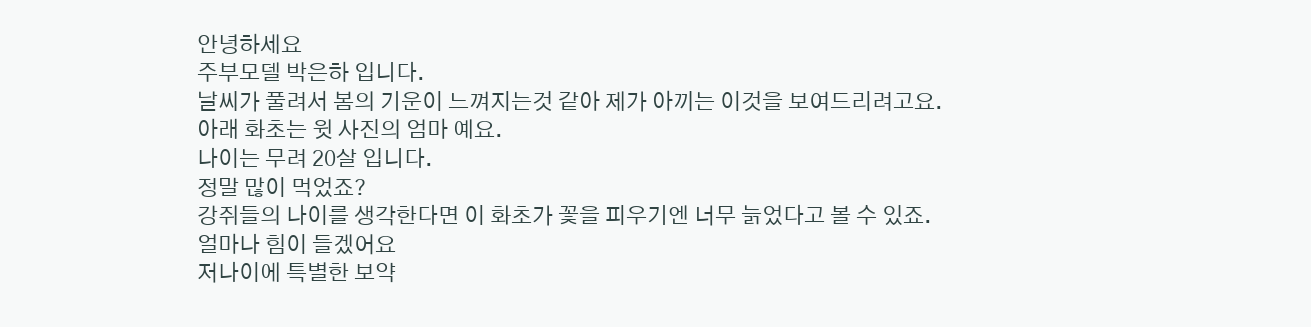안녕하세요
주부모델 박은하 입니다.
날씨가 풀려서 봄의 기운이 느껴지는것 같아 제가 아끼는 이것을 보여드리려고요.
아래 화초는 윗 사진의 엄마 예요.
나이는 무려 20살 입니다.
정말 많이 먹었죠?
강쥐들의 나이를 생각한다면 이 화초가 꽃을 피우기엔 너무 늙었다고 볼 수 있죠.
얼마나 힘이 들겠어요
저나이에 특별한 보약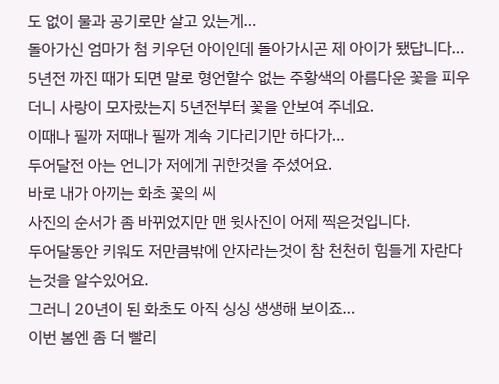도 없이 물과 공기로만 살고 있는게…
돌아가신 엄마가 첨 키우던 아이인데 돌아가시곤 제 아이가 됐답니다…
5년전 까진 때가 되면 말로 형언할수 없는 주황색의 아름다운 꽃을 피우더니 사랑이 모자랐는지 5년전부터 꽃을 안보여 주네요.
이때나 필까 저때나 필까 계속 기다리기만 하다가…
두어달전 아는 언니가 저에게 귀한것을 주셨어요.
바로 내가 아끼는 화초 꽃의 씨
사진의 순서가 좀 바뀌었지만 맨 윗사진이 어제 찍은것입니다.
두어달동안 키워도 저만큼밖에 안자라는것이 참 천천히 힘들게 자란다는것을 알수있어요.
그러니 20년이 된 화초도 아직 싱싱 생생해 보이죠…
이번 봄엔 좀 더 빨리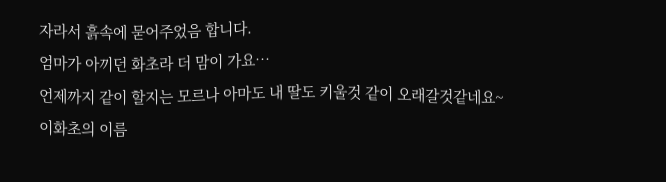자라서 흙속에 묻어주었음 합니다.
엄마가 아끼던 화초라 더 맘이 가요…
언제까지 같이 할지는 모르나 아마도 내 딸도 키울것 같이 오래갈것같네요~
이화초의 이름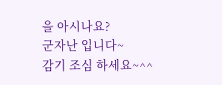을 아시나요?
군자난 입니다~
감기 조심 하세요~^^